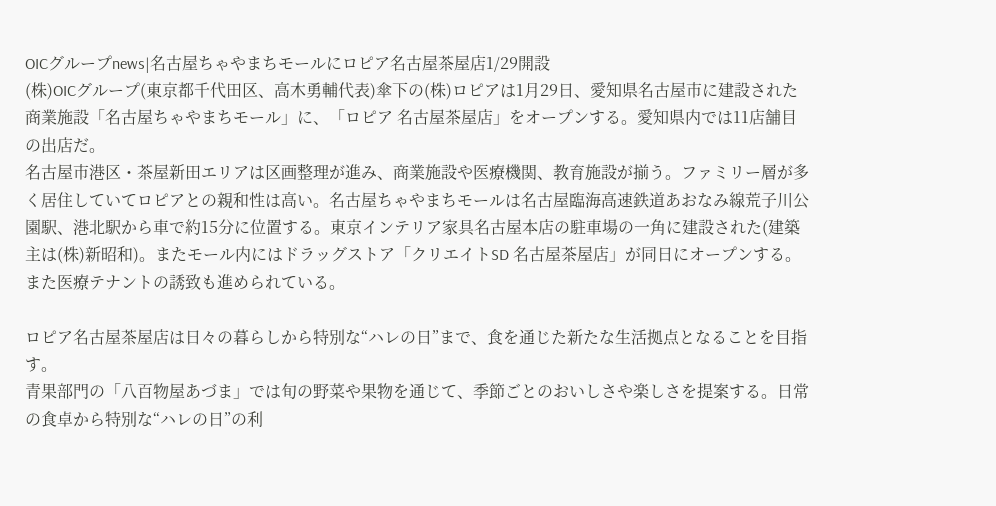OICグループnews|名古屋ちゃやまちモールにロピア名古屋茶屋店1/29開設
(株)OICグループ(東京都千代田区、高木勇輔代表)傘下の(株)ロピアは1月29日、愛知県名古屋市に建設された商業施設「名古屋ちゃやまちモール」に、「ロピア 名古屋茶屋店」をオープンする。愛知県内では11店舗目の出店だ。
名古屋市港区・茶屋新田エリアは区画整理が進み、商業施設や医療機関、教育施設が揃う。ファミリー層が多く居住していてロピアとの親和性は高い。名古屋ちゃやまちモールは名古屋臨海高速鉄道あおなみ線荒子川公園駅、港北駅から車で約15分に位置する。東京インテリア家具名古屋本店の駐車場の一角に建設された(建築主は(株)新昭和)。またモール内にはドラッグストア「クリエイトSD 名古屋茶屋店」が同日にオープンする。また医療テナントの誘致も進められている。

ロピア名古屋茶屋店は日々の暮らしから特別な“ハレの日”まで、食を通じた新たな生活拠点となることを目指す。
青果部門の「八百物屋あづま」では旬の野菜や果物を通じて、季節ごとのおいしさや楽しさを提案する。日常の食卓から特別な“ハレの日”の利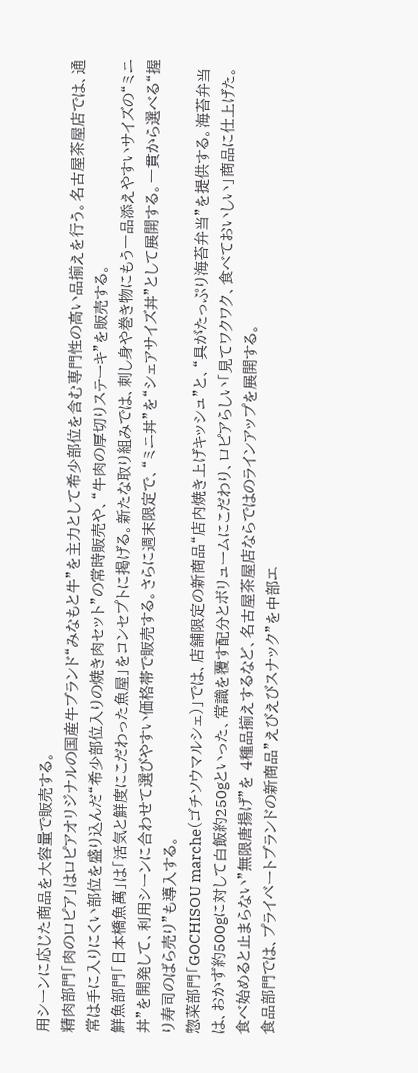用シーンに応じた商品を大容量で販売する。
精肉部門「肉のロピア」はロピアオリジナルの国産牛ブランド“みなもと牛”を主力として希少部位を含む専門性の高い品揃えを行う。名古屋茶屋店では、通常は手に入りにくい部位を盛り込んだ“希少部位入りの焼き肉セット”の常時販売や、“牛肉の厚切りステーキ”を販売する。
鮮魚部門「日本橋魚萬」は「活気と鮮度にこだわった魚屋」をコンセプトに掲げる。新たな取り組みでは、刺し身や巻き物にもう一品添えやすいサイズの“ミニ丼”を開発して、利用シーンに合わせて選びやすい価格帯で販売する。さらに週末限定で、“ミニ丼”を“シェアサイズ丼”として展開する。一貫から選べる“握り寿司のばら売り”も導入する。
惣菜部門「GOCHISOU marche(ゴチソウマルシェ)」では、店舗限定の新商品“店内焼き上げキッシュ”と、“具がたっぷり海苔弁当”を提供する。海苔弁当は、おかず約500gに対して白飯約250gといった、常識を覆す配分とボリュームにこだわり、ロピアらしい「見てワクワク、食べておいしい」商品に仕上げた。食べ始めると止まらない”無限唐揚げ”を 4種品揃えするなど、名古屋茶屋店ならではのラインアップを展開する。
食品部門では、プライベートブランドの新商品”えびえびスナック”を中部エ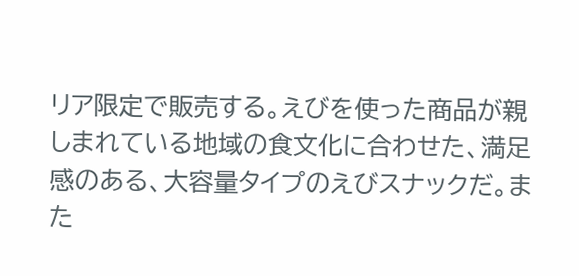リア限定で販売する。えびを使った商品が親しまれている地域の食文化に合わせた、満足感のある、大容量タイプのえびスナックだ。また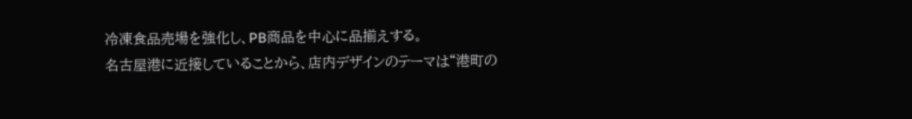冷凍食品売場を強化し、PB商品を中心に品揃えする。
名古屋港に近接していることから、店内デザインのテーマは“港町の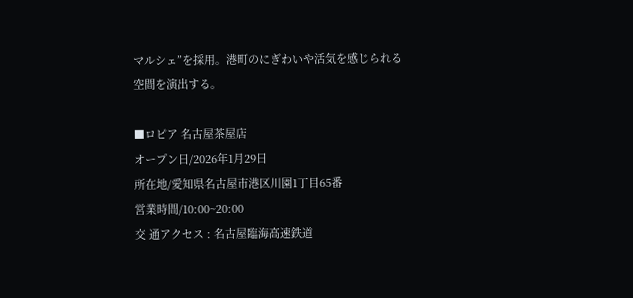マルシェ”を採用。港町のにぎわいや活気を感じられる空間を演出する。

■ロピア 名古屋茶屋店
オープン日/2026年1月29日
所在地/愛知県名古屋市港区川園1丁目65番
営業時間/10:00~20:00
交 通アクセス : 名古屋臨海高速鉄道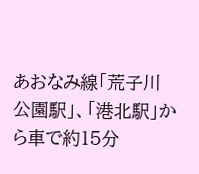あおなみ線「荒子川公園駅」、「港北駅」から車で約15分